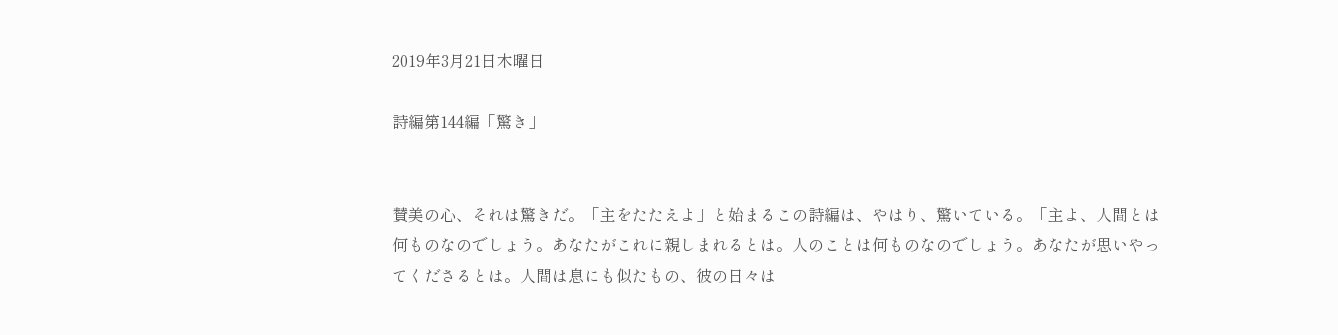2019年3月21日木曜日

詩編第144編「驚き」


賛美の心、それは驚きだ。「主をたたえよ」と始まるこの詩編は、やはり、驚いている。「主よ、人間とは何ものなのでしょう。あなたがこれに親しまれるとは。人のことは何ものなのでしょう。あなたが思いやってくださるとは。人間は息にも似たもの、彼の日々は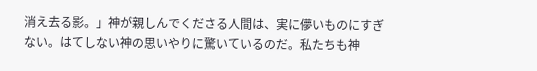消え去る影。」神が親しんでくださる人間は、実に儚いものにすぎない。はてしない神の思いやりに驚いているのだ。私たちも神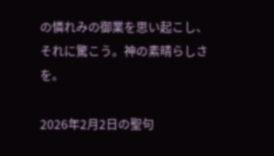の憐れみの御業を思い起こし、それに驚こう。神の素晴らしさを。

2026年2月2日の聖句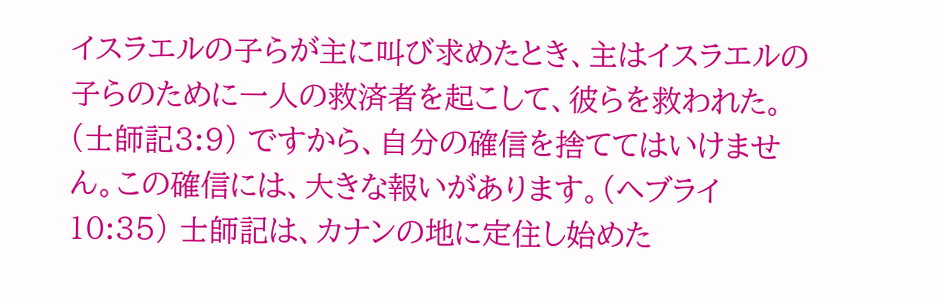イスラエルの子らが主に叫び求めたとき、主はイスラエルの子らのために一人の救済者を起こして、彼らを救われた。(士師記3:9) ですから、自分の確信を捨ててはいけません。この確信には、大きな報いがあります。(ヘブライ10:35) 士師記は、カナンの地に定住し始めた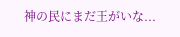神の民にまだ王がいな...